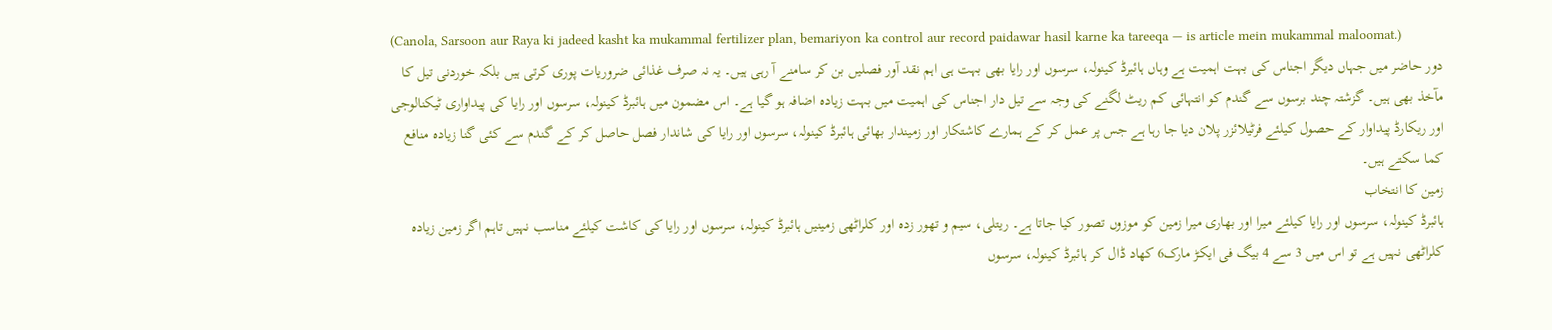(Canola, Sarsoon aur Raya ki jadeed kasht ka mukammal fertilizer plan, bemariyon ka control aur record paidawar hasil karne ka tareeqa — is article mein mukammal maloomat.)
دور حاضر میں جہاں دیگر اجناس کی بہت اہمیت ہے وہاں ہائبرڈ کینولہ، سرسوں اور رایا بھی بہت ہی اہم نقد آور فصلیں بن کر سامنے آ رہی ہیں۔ یہ نہ صرف غذائی ضروریات پوری کرتی ہیں بلکہ خوردنی تیل کا مآخذ بھی ہیں۔ گزشتہ چند برسوں سے گندم کو انتہائی کم ریٹ لگنے کی وجہ سے تیل دار اجناس کی اہمیت میں بہت زیادہ اضافہ ہو گیا ہے۔ اس مضمون میں ہائبرڈ کینولہ، سرسوں اور رایا کی پیداواری ٹیکنالوجی اور ریکارڈ پیداوار کے حصول کیلئے فرٹیلائزر پلان دیا جا رہا ہے جس پر عمل کر کے ہمارے کاشتکار اور زمیندار بھائی ہائبرڈ کینولہ، سرسوں اور رایا کی شاندار فصل حاصل کر کے گندم سے کئی گنا زیادہ منافع کما سکتے ہیں۔
زمین کا انتخاب
ہائبرڈ کینولہ، سرسوں اور رایا کیلئے میرا اور بھاری میرا زمین کو موزوں تصور کیا جاتا ہے۔ ریتلی، سیم و تھور زدہ اور کلراٹھی زمینیں ہائبرڈ کینولہ، سرسوں اور رایا کی کاشت کیلئے مناسب نہیں تاہم اگر زمین زیادہ کلراٹھی نہیں ہے تو اس میں 3 سے 4 بیگ فی ایکڑ مارک6 کھاد ڈال کر ہائبرڈ کینولہ، سرسوں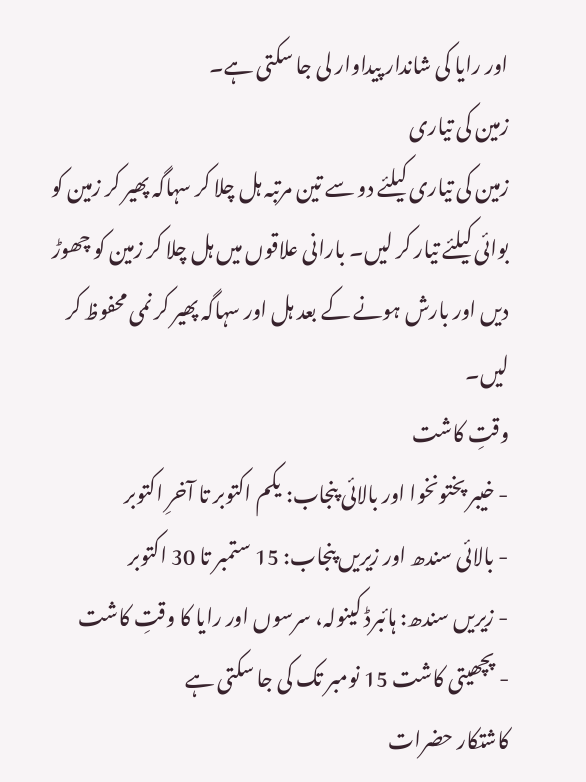اور رایا کی شاندار پیداوار لی جا سکتی ہے۔
زمین کی تیاری
زمین کی تیاری کیلئے دو سے تین مرتبہ ہل چلا کر سہاگہ پھیر کر زمین کو بوائی کیلئے تیار کر لیں۔ بارانی علاقوں میں ہل چلا کر زمین کو چھوڑ دیں اور بارش ہونے کے بعد ہل اور سہاگہ پھیر کر نمی محفوظ کر لیں۔
وقتِ کاشت
- خیبر پختونخوا اور بالائی پنجاب: یکم اکتوبر تا آخرِ اکتوبر
- بالائی سندھ اور زیریں پنجاب: 15 ستمبر تا 30 اکتوبر
- زیریں سندھ: ہائبرڈ کینولہ، سرسوں اور رایا کا وقتِ کاشت
- پچھیتی کاشت 15 نومبر تک کی جا سکتی ہے
کاشتکار حضرات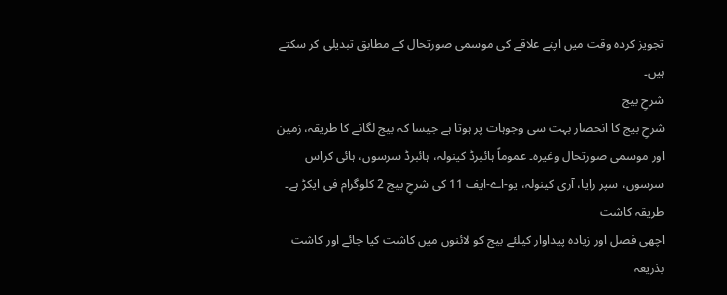تجویز کردہ وقت میں اپنے علاقے کی موسمی صورتحال کے مطابق تبدیلی کر سکتے ہیں۔
شرحِ بیج
شرحِ بیج کا انحصار بہت سی وجوہات پر ہوتا ہے جیسا کہ بیج لگانے کا طریقہ، زمین اور موسمی صورتحال وغیرہ۔ عموماً ہائبرڈ کینولہ، ہائبرڈ سرسوں، ہائی کراس سرسوں، سپر رایا، آری کینولہ، یو-اے-ایف 11 کی شرحِ بیج 2 کلوگرام فی ایکڑ ہے۔
طریقہ کاشت
اچھی فصل اور زیادہ پیداوار کیلئے بیج کو لائنوں میں کاشت کیا جائے اور کاشت بذریعہ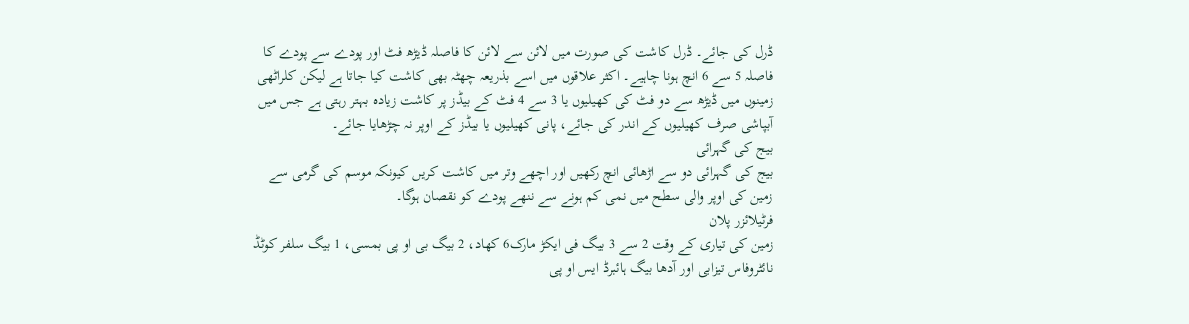ڈرل کی جائے۔ ڈرل کاشت کی صورت میں لائن سے لائن کا فاصلہ ڈیڑھ فٹ اور پودے سے پودے کا فاصلہ 5 سے 6 انچ ہونا چاہیے۔ اکثر علاقوں میں اسے بذریعہ چھٹہ بھی کاشت کیا جاتا ہے لیکن کلراٹھی زمینوں میں ڈیڑھ سے دو فٹ کی کھیلیوں یا 3 سے 4 فٹ کے بیڈز پر کاشت زیادہ بہتر رہتی ہے جس میں آبپاشی صرف کھیلیوں کے اندر کی جائے، پانی کھیلیوں یا بیڈز کے اوپر نہ چڑھایا جائے۔
بیج کی گہرائی
بیج کی گہرائی دو سے اڑھائی انچ رکھیں اور اچھے وتر میں کاشت کریں کیونکہ موسم کی گرمی سے زمین کی اوپر والی سطح میں نمی کم ہونے سے ننھے پودے کو نقصان ہوگا۔
فرٹیلائزر پلان
زمین کی تیاری کے وقت 2 سے 3 بیگ فی ایکڑ مارک6 کھاد، 2 بیگ بی او پی بمسی، 1 بیگ سلفر کوٹڈ نائٹروفاس تیزابی اور آدھا بیگ ہائبرڈ ایس او پی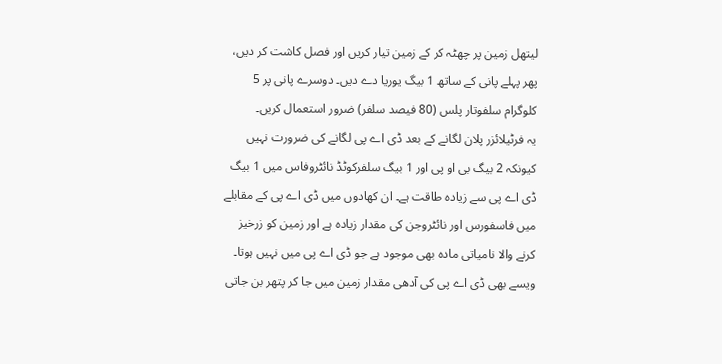لیتھل زمین پر چھٹہ کر کے زمین تیار کریں اور فصل کاشت کر دیں، پھر پہلے پانی کے ساتھ 1 بیگ یوریا دے دیں۔ دوسرے پانی پر 5 کلوگرام سلفوتار پلس (80 فیصد سلفر) ضرور استعمال کریں۔
یہ فرٹیلائزر پلان لگانے کے بعد ڈی اے پی لگانے کی ضرورت نہیں کیونکہ 2 بیگ بی او پی اور 1 بیگ سلفرکوٹڈ نائٹروفاس میں 1 بیگ ڈی اے پی سے زیادہ طاقت ہے۔ ان کھادوں میں ڈی اے پی کے مقابلے میں فاسفورس اور نائٹروجن کی مقدار زیادہ ہے اور زمین کو زرخیز کرنے والا نامیاتی مادہ بھی موجود ہے جو ڈی اے پی میں نہیں ہوتا۔ ویسے بھی ڈی اے پی کی آدھی مقدار زمین میں جا کر پتھر بن جاتی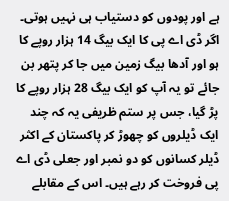ہے اور پودوں کو دستیاب ہی نہیں ہوتی۔ اگر ڈی اے پی کا ایک بیگ 14 ہزار روپے کا ہو اور آدھا بیگ زمین میں جا کر پتھر بن جائے تو یہ آپ کو ایک بیگ 28 ہزار روپے کا پڑ گیا، جس پر ستم ظریفی یہ کہ چند ایک ڈیلروں کو چھوڑ کر پاکستان کے اکثر ڈیلر کسانوں کو دو نمبر اور جعلی ڈی اے پی فروخت کر رہے ہیں۔ اس کے مقابلے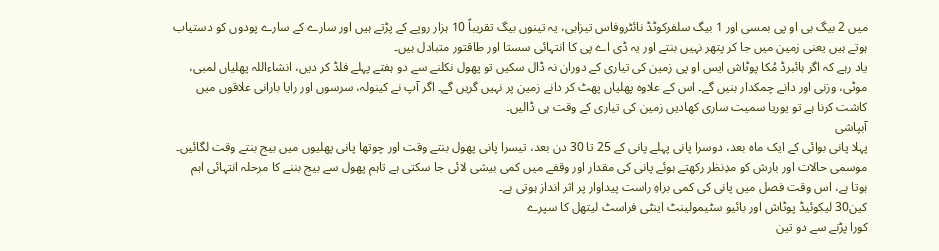میں 2 بیگ بی او پی بمسی اور 1 بیگ سلفرکوٹڈ نائٹروفاس تیزابی، یہ تینوں بیگ تقریباً 10 ہزار روپے کے پڑتے ہیں اور سارے کے سارے پودوں کو دستیاب ہوتے ہیں یعنی زمین میں جا کر پتھر نہیں بنتے اور یہ ڈی اے پی کا انتہائی سستا اور طاقتور متبادل ہیں۔
یاد رہے کہ اگر ہائبرڈ مُکا پوٹاش ایس او پی زمین کی تیاری کے دوران نہ ڈال سکیں تو پھول نکلنے سے دو ہفتے پہلے فلڈ کر دیں، انشاءاللہ پھلیاں لمبی، موٹی، وزنی اور دانے چمکدار بنیں گے۔ اس کے علاوہ پھلیاں پھٹ کر دانے زمین پر نہیں گریں گے۔ اگر آپ نے کینولہ، سرسوں اور رایا بارانی علاقوں میں کاشت کرنا ہے تو یوریا سمیت ساری کھادیں زمین کی تیاری کے وقت ہی ڈالیں۔
آبپاشی
پہلا پانی بوائی کے ایک ماہ بعد، دوسرا پانی پہلے پانی کے 25 تا 30 دن بعد، تیسرا پانی پھول بنتے وقت اور چوتھا پانی پھلیوں میں بیج بنتے وقت لگائیں۔ موسمی حالات اور بارش کو مدِنظر رکھتے ہوئے پانی کی مقدار اور وقفے میں کمی بیشی لائی جا سکتی ہے تاہم پھول سے بیج بننے کا مرحلہ انتہائی اہم ہوتا ہے، اس وقت فصل میں پانی کی کمی براہِ راست پیداوار پر اثر انداز ہوتی ہے۔
کین30 لیکوئیڈ پوٹاش اور بائیو سٹیمولینٹ اینٹی فراسٹ لیتھل کا سپرے
کورا پڑنے سے دو تین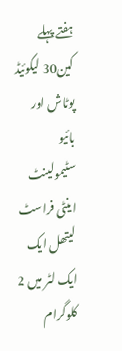ہفتے پہلے کین30 لیکوئیڈ پوٹاش اور بائیو سٹیمولینٹ اینٹی فراسٹ لیتھل ایک ایک لٹر میں 2 کلوگرام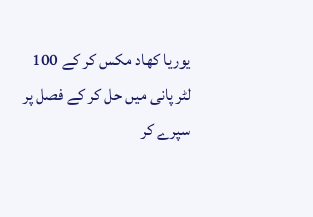یوریا کھاد مکس کر کے 100 لٹر پانی میں حل کر کے فصل پر سپرے کر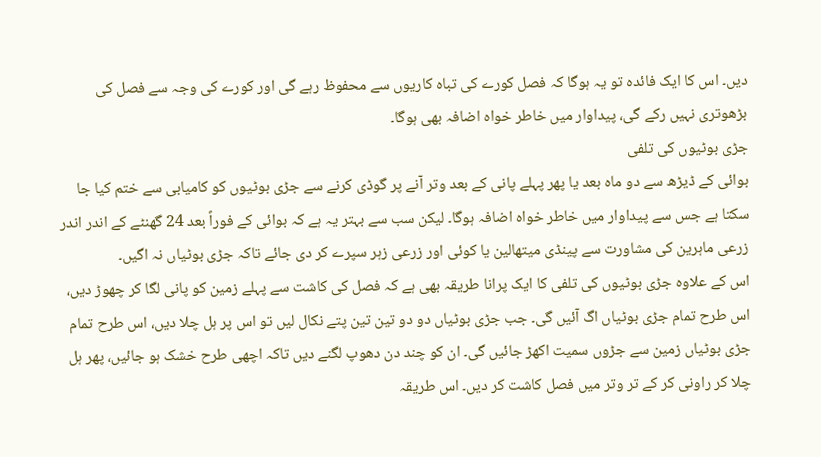دیں۔ اس کا ایک فائدہ تو یہ ہوگا کہ فصل کورے کی تباہ کاریوں سے محفوظ رہے گی اور کورے کی وجہ سے فصل کی بڑھوتری نہیں رکے گی، پیداوار میں خاطر خواہ اضافہ بھی ہوگا۔
جڑی بوٹیوں کی تلفی
بوائی کے ڈیڑھ سے دو ماہ بعد یا پھر پہلے پانی کے بعد وتر آنے پر گوڈی کرنے سے جڑی بوٹیوں کو کامیابی سے ختم کیا جا سکتا ہے جس سے پیداوار میں خاطر خواہ اضافہ ہوگا۔ لیکن سب سے بہتر یہ ہے کہ بوائی کے فوراً بعد 24 گھنٹے کے اندر اندر زرعی ماہرین کی مشاورت سے پینڈی میتھالین یا کوئی اور زرعی زہر سپرے کر دی جائے تاکہ جڑی بوٹیاں نہ اگیں۔
اس کے علاوہ جڑی بوٹیوں کی تلفی کا ایک پرانا طریقہ بھی ہے کہ فصل کی کاشت سے پہلے زمین کو پانی لگا کر چھوڑ دیں، اس طرح تمام جڑی بوٹیاں اگ آئیں گی۔ جب جڑی بوٹیاں دو دو تین تین پتے نکال لیں تو اس پر ہل چلا دیں، اس طرح تمام جڑی بوٹیاں زمین سے جڑوں سمیت اکھڑ جائیں گی۔ ان کو چند دن دھوپ لگنے دیں تاکہ اچھی طرح خشک ہو جائیں، پھر ہل چلا کر راونی کر کے تر وتر میں فصل کاشت کر دیں۔ اس طریقہ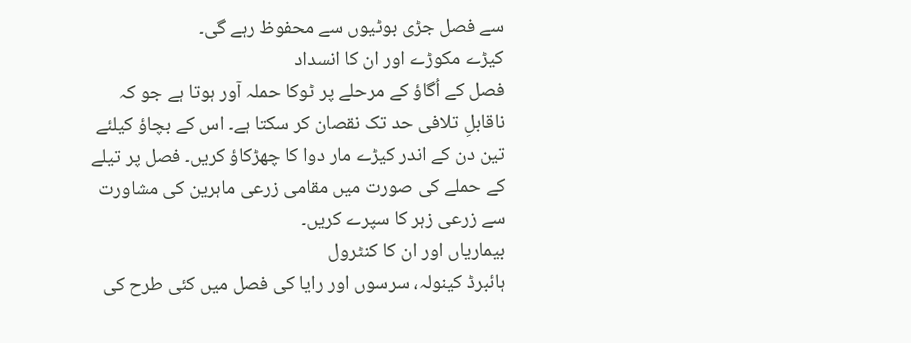سے فصل جڑی بوٹیوں سے محفوظ رہے گی۔
کیڑے مکوڑے اور ان کا انسداد
فصل کے اُگاؤ کے مرحلے پر ٹوکا حملہ آور ہوتا ہے جو کہ ناقابلِ تلافی حد تک نقصان کر سکتا ہے۔ اس کے بچاؤ کیلئے تین دن کے اندر کیڑے مار دوا کا چھڑکاؤ کریں۔ فصل پر تیلے کے حملے کی صورت میں مقامی زرعی ماہرین کی مشاورت سے زرعی زہر کا سپرے کریں۔
بیماریاں اور ان کا کنٹرول
ہائبرڈ کینولہ، سرسوں اور رایا کی فصل میں کئی طرح کی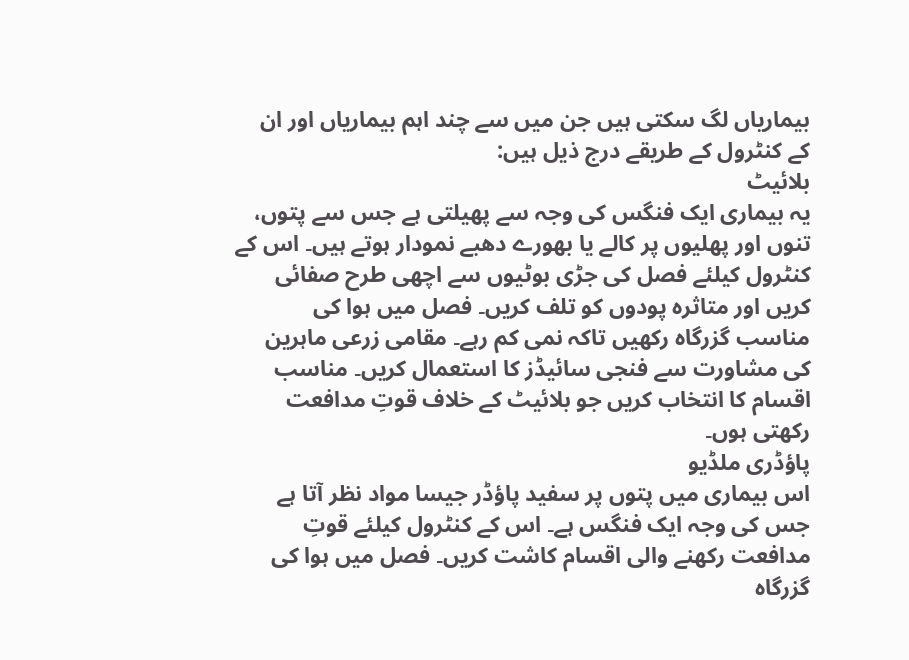بیماریاں لگ سکتی ہیں جن میں سے چند اہم بیماریاں اور ان کے کنٹرول کے طریقے درج ذیل ہیں:
بلائیٹ
یہ بیماری ایک فنگس کی وجہ سے پھیلتی ہے جس سے پتوں، تنوں اور پھلیوں پر کالے یا بھورے دھبے نمودار ہوتے ہیں۔ اس کے کنٹرول کیلئے فصل کی جڑی بوٹیوں سے اچھی طرح صفائی کریں اور متاثرہ پودوں کو تلف کریں۔ فصل میں ہوا کی مناسب گزرگاہ رکھیں تاکہ نمی کم رہے۔ مقامی زرعی ماہرین کی مشاورت سے فنجی سائیڈز کا استعمال کریں۔ مناسب اقسام کا انتخاب کریں جو بلائیٹ کے خلاف قوتِ مدافعت رکھتی ہوں۔
پاؤڈری ملڈیو
اس بیماری میں پتوں پر سفید پاؤڈر جیسا مواد نظر آتا ہے جس کی وجہ ایک فنگس ہے۔ اس کے کنٹرول کیلئے قوتِ مدافعت رکھنے والی اقسام کاشت کریں۔ فصل میں ہوا کی گزرگاہ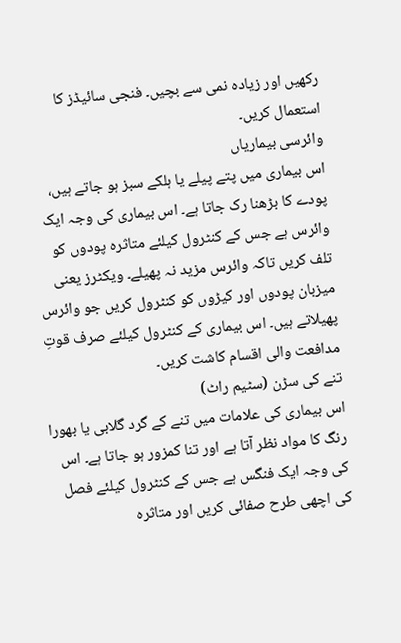رکھیں اور زیادہ نمی سے بچیں۔ فنجی سائیڈز کا استعمال کریں۔
وائرسی بیماریاں
اس بیماری میں پتے پیلے یا ہلکے سبز ہو جاتے ہیں، پودے کا بڑھنا رک جاتا ہے۔ اس بیماری کی وجہ ایک وائرس ہے جس کے کنٹرول کیلئے متاثرہ پودوں کو تلف کریں تاکہ وائرس مزید نہ پھیلے۔ ویکٹرز یعنی میزبان پودوں اور کیڑوں کو کنٹرول کریں جو وائرس پھیلاتے ہیں۔ اس بیماری کے کنٹرول کیلئے صرف قوتِ مدافعت والی اقسام کاشت کریں۔
تنے کی سڑن (سٹیم راٹ)
اس بیماری کی علامات میں تنے کے گرد گلابی یا بھورا رنگ کا مواد نظر آتا ہے اور تنا کمزور ہو جاتا ہے۔ اس کی وجہ ایک فنگس ہے جس کے کنٹرول کیلئے فصل کی اچھی طرح صفائی کریں اور متاثرہ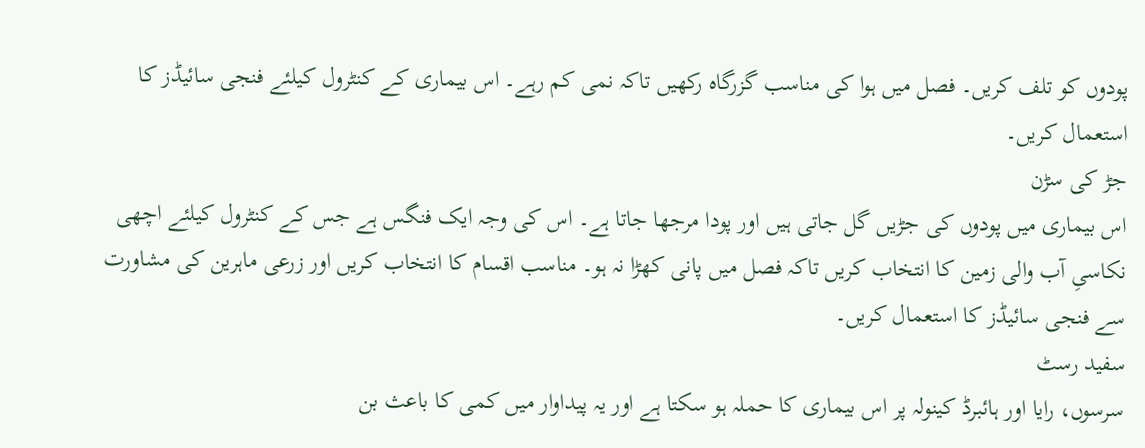پودوں کو تلف کریں۔ فصل میں ہوا کی مناسب گزرگاہ رکھیں تاکہ نمی کم رہے۔ اس بیماری کے کنٹرول کیلئے فنجی سائیڈز کا استعمال کریں۔
جڑ کی سڑن
اس بیماری میں پودوں کی جڑیں گل جاتی ہیں اور پودا مرجھا جاتا ہے۔ اس کی وجہ ایک فنگس ہے جس کے کنٹرول کیلئے اچھی نکاسیِ آب والی زمین کا انتخاب کریں تاکہ فصل میں پانی کھڑا نہ ہو۔ مناسب اقسام کا انتخاب کریں اور زرعی ماہرین کی مشاورت سے فنجی سائیڈز کا استعمال کریں۔
سفید رسٹ
سرسوں، رایا اور ہائبرڈ کینولہ پر اس بیماری کا حملہ ہو سکتا ہے اور یہ پیداوار میں کمی کا باعث بن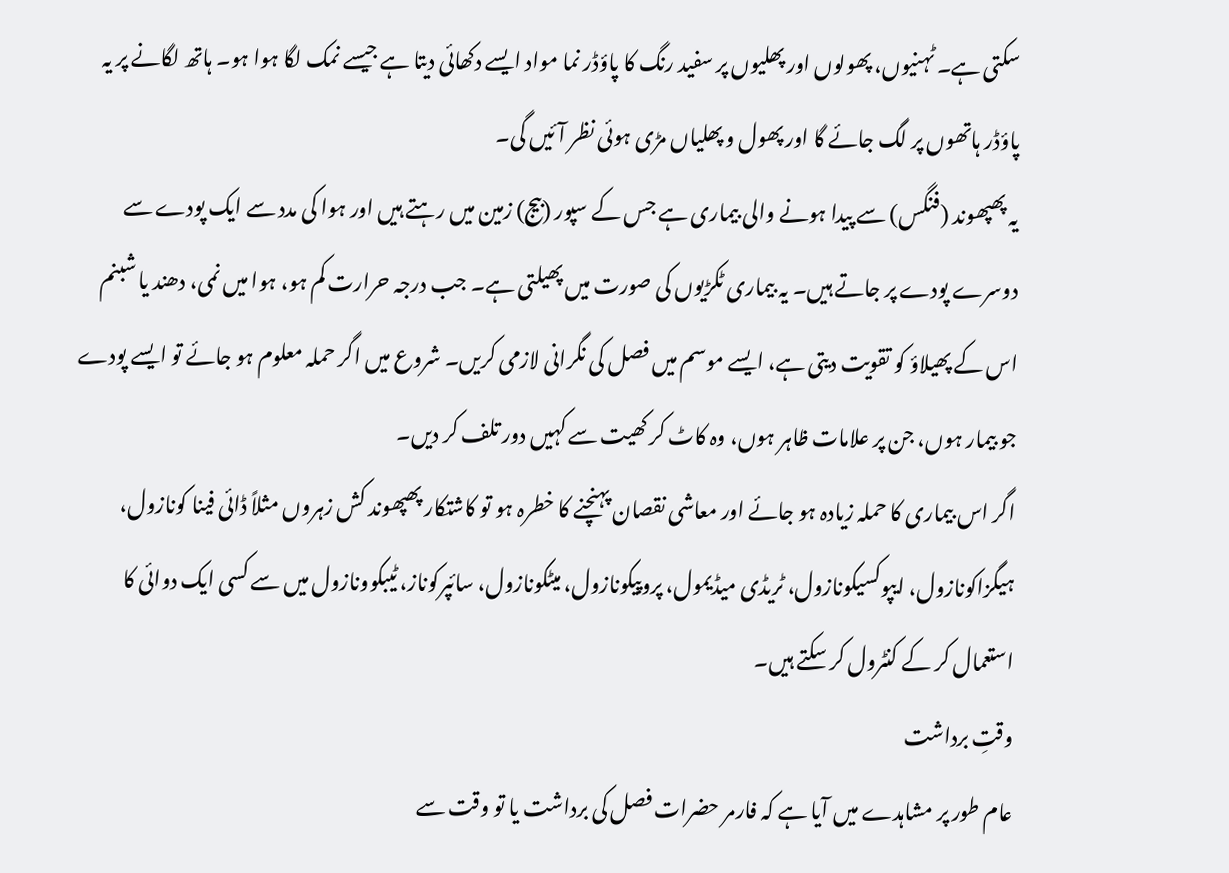سکتی ہے۔ ٹہنیوں، پھولوں اور پھلیوں پر سفید رنگ کا پاؤڈر نما مواد ایسے دکھائی دیتا ہے جیسے نمک لگا ہوا ہو۔ ہاتھ لگانے پر یہ پاؤڈر ہاتھوں پر لگ جائے گا اور پھول و پھلیاں مڑی ہوئی نظر آئیں گی۔
یہ پھپھوند (فنگس) سے پیدا ہونے والی بیماری ہے جس کے سپور (بیج) زمین میں رہتے ہیں اور ہوا کی مدد سے ایک پودے سے دوسرے پودے پر جاتے ہیں۔ یہ بیماری ٹکڑیوں کی صورت میں پھیلتی ہے۔ جب درجہ حرارت کم ہو، ہوا میں نمی، دھند یا شبنم اس کے پھیلاؤ کو تقویت دیتی ہے، ایسے موسم میں فصل کی نگرانی لازمی کریں۔ شروع میں اگر حملہ معلوم ہو جائے تو ایسے پودے جو بیمار ہوں، جن پر علامات ظاہر ہوں، وہ کاٹ کر کھیت سے کہیں دور تلف کر دیں۔
اگر اس بیماری کا حملہ زیادہ ہو جائے اور معاشی نقصان پہنچنے کا خطرہ ہو تو کاشتکار پھپھوند کش زہروں مثلاً ڈائی فینا کونازول، ہیگزاکونازول، ایپوکسیکونازول، ٹریڈی میڈیمول، پروپیکونازول، میٹکونازول، سائپرکوناز، ٹیبکوونازول میں سے کسی ایک دوائی کا استعمال کر کے کنٹرول کر سکتے ہیں۔
وقتِ برداشت
عام طور پر مشاہدے میں آیا ہے کہ فارمر حضرات فصل کی برداشت یا تو وقت سے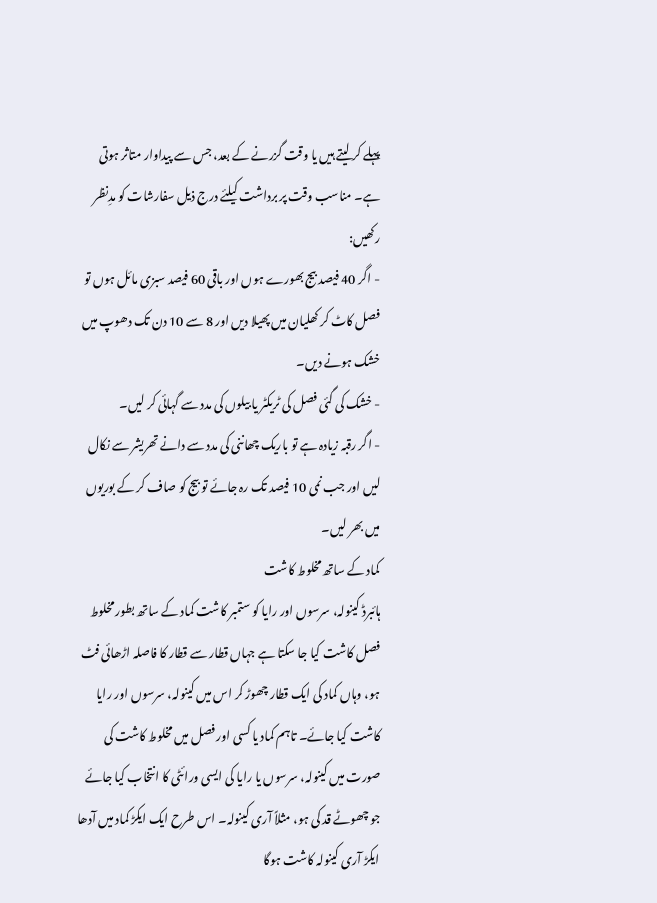پہلے کر لیتے ہیں یا وقت گزرنے کے بعد، جس سے پیداوار متاثر ہوتی ہے۔ مناسب وقت پر برداشت کیلئے درج ذیل سفارشات کو مدِنظر رکھیں:
- اگر 40 فیصد بیج بھورے ہوں اور باقی 60 فیصد سبزی مائل ہوں تو فصل کاٹ کر کھلیان میں پھیلا دیں اور 8 سے 10 دن تک دھوپ میں خشک ہونے دیں۔
- خشک کی گئی فصل کی ٹریکٹر یا بیلوں کی مدد سے گہائی کر لیں۔
- اگر رقبہ زیادہ ہے تو باریک چھاننی کی مدد سے دانے تھریشر سے نکال لیں اور جب نمی 10 فیصد تک رہ جائے تو بیج کو صاف کر کے بوریوں میں بھر لیں۔
کماد کے ساتھ مخلوط کاشت
ہائبرڈ کینولہ، سرسوں اور رایا کو ستمبر کاشت کماد کے ساتھ بطور مخلوط فصل کاشت کیا جا سکتا ہے جہاں قطار سے قطار کا فاصلہ اڑھائی فٹ ہو، وہاں کماد کی ایک قطار چھوڑ کر اس میں کینولہ، سرسوں اور رایا کاشت کیا جائے۔ تاہم کماد یا کسی اور فصل میں مخلوط کاشت کی صورت میں کینولہ، سرسوں یا رایا کی ایسی ورائٹی کا انتخاب کیا جائے جو چھوٹے قد کی ہو، مثلاً آری کینولہ۔ اس طرح ایک ایکڑ کماد میں آدھا ایکڑ آری کینولہ کاشت ہوگا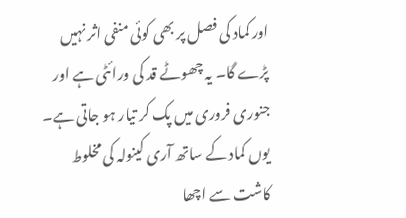اور کماد کی فصل پر بھی کوئی منفی اثر نہیں پڑے گا۔ یہ چھوٹے قد کی ورائٹی ہے اور جنوری فروری میں پک کر تیار ہو جاتی ہے۔ یوں کماد کے ساتھ آری کینولہ کی مخلوط کاشت سے اچھا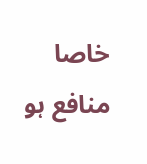خاصا منافع ہو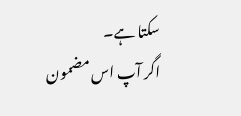سکتا ہے۔
اگر آپ اس مضمون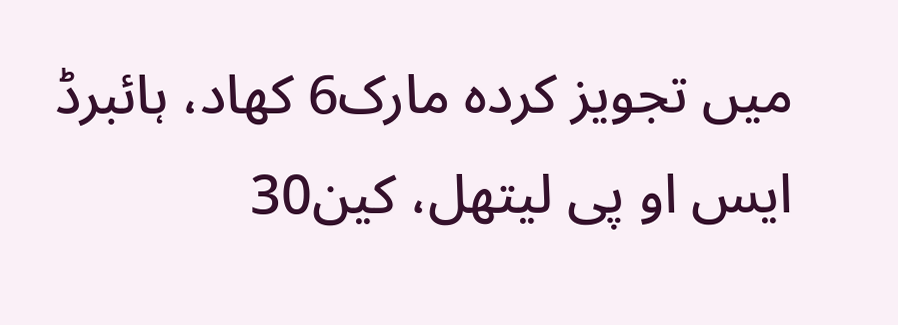میں تجویز کردہ مارک6 کھاد، ہائبرڈ ایس او پی لیتھل، کین30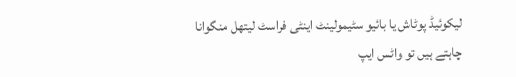لیکوئیڈ پوٹاش یا بائیو سٹیمولینٹ اینٹی فراسٹ لیتھل منگوانا چاہتے ہیں تو واٹس ایپ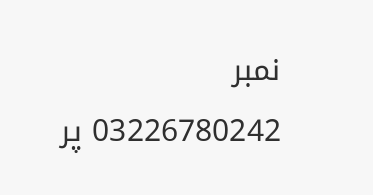نمبر 03226780242 پر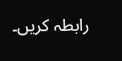رابطہ کریں۔